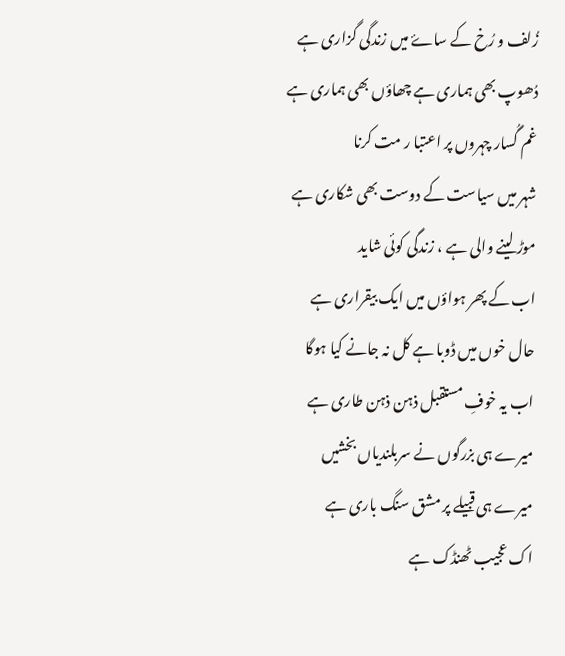زُلف و رُخ کے ساۓ میں زندگی گزاری ہے
دُھوپ بھی ہماری ہے چھاؤں بھی ہماری ہے
غم گُسار چہروں پر اعتبا ر مت کرنا
شہر میں سیاست کے دوست بھی شکاری ہے
موڑ لینے والی ہے ، زندگی کوئی شاید
اب کے پھر ہواؤں میں ایک بیقراری ہے
حال خوں میں ڈوبا ہے کل نہ جانے کیا ہوگا
اب یہ خوفِ مستقبل ذہن ذہن طاری ہے
میرے ہی بزرگوں نے سربلندیاں بخشیں
میرے ہی قبیلے پر مشق سنگ باری ہے
اک عجیب ٹھنڈک ہے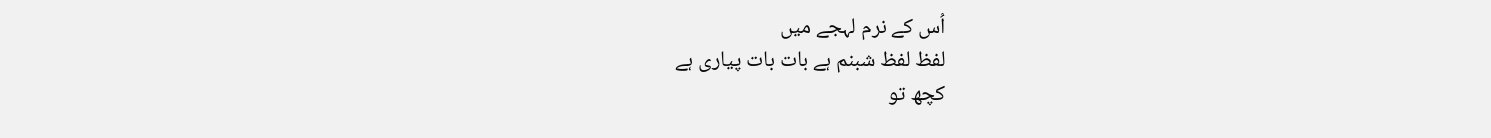اُس کے نرم لہجے میں
لفظ لفظ شبنم ہے بات بات پیاری ہے
کچھ تو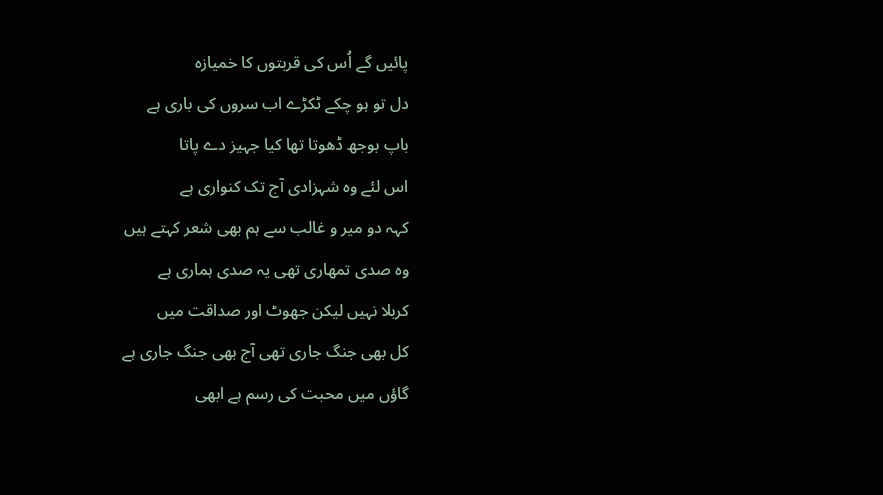پائیں گے اُس کی قربتوں کا خمیازہ
دل تو ہو چکے ٹکڑے اب سروں کی باری ہے
باپ بوجھ ڈھوتا تھا کیا جہیز دے پاتا
اس لئے وہ شہزادی آج تک کنواری ہے
کہہ دو میر و غالب سے ہم بھی شعر کہتے ہیں
وہ صدی تمھاری تھی یہ صدی ہماری ہے
کربلا نہیں لیکن جھوٹ اور صداقت میں
کل بھی جنگ جاری تھی آج بھی جنگ جاری ہے
گاؤں میں محبت کی رسم ہے ابھی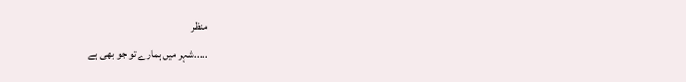منظر
.....شہر میں ہمارے تو جو بھی ہے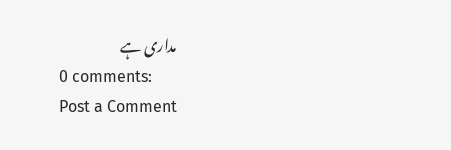مداری ہے
0 comments:
Post a Comment